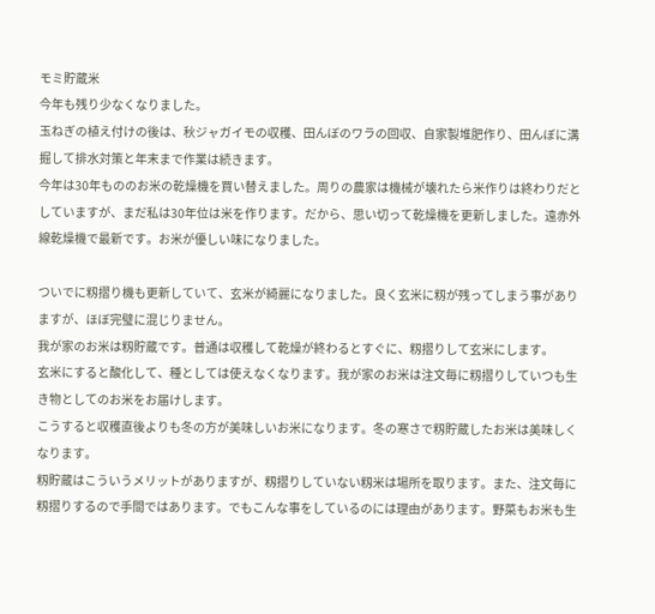モミ貯蔵米
今年も残り少なくなりました。
玉ねぎの植え付けの後は、秋ジャガイモの収穫、田んぼのワラの回収、自家製堆肥作り、田んぼに溝掘して排水対策と年末まで作業は続きます。
今年は30年もののお米の乾燥機を買い替えました。周りの農家は機械が壊れたら米作りは終わりだとしていますが、まだ私は30年位は米を作ります。だから、思い切って乾燥機を更新しました。遠赤外線乾燥機で最新です。お米が優しい味になりました。

ついでに籾摺り機も更新していて、玄米が綺麗になりました。良く玄米に籾が残ってしまう事がありますが、ほぼ完璧に混じりません。
我が家のお米は籾貯蔵です。普通は収穫して乾燥が終わるとすぐに、籾摺りして玄米にします。
玄米にすると酸化して、種としては使えなくなります。我が家のお米は注文毎に籾摺りしていつも生き物としてのお米をお届けします。
こうすると収穫直後よりも冬の方が美味しいお米になります。冬の寒さで籾貯蔵したお米は美味しくなります。
籾貯蔵はこういうメリットがありますが、籾摺りしていない籾米は場所を取ります。また、注文毎に籾摺りするので手間ではあります。でもこんな事をしているのには理由があります。野菜もお米も生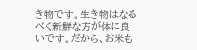き物です。生き物はなるべく新鮮な方が体に良いです。だから、お米も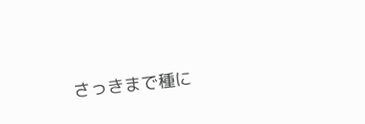さっきまで種に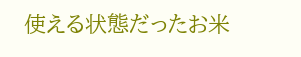使える状態だったお米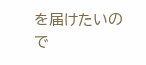を届けたいので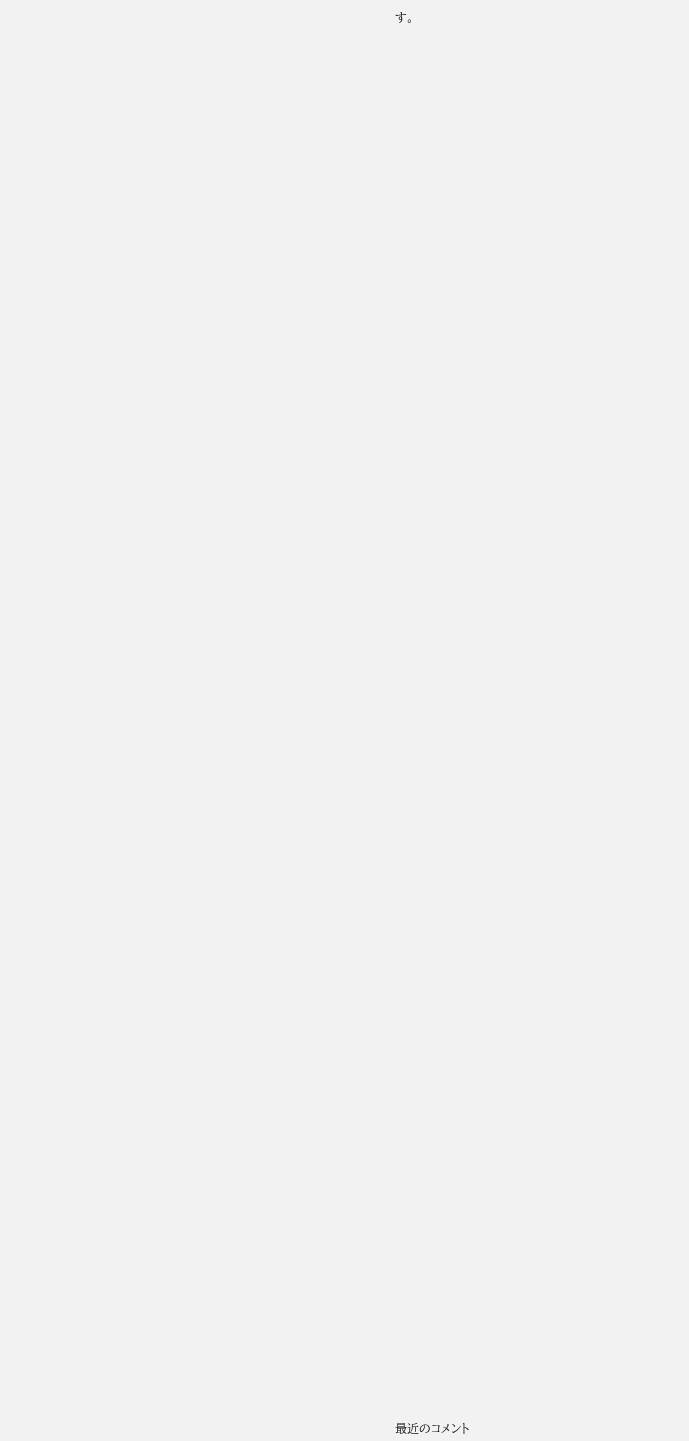す。



















































































最近のコメント